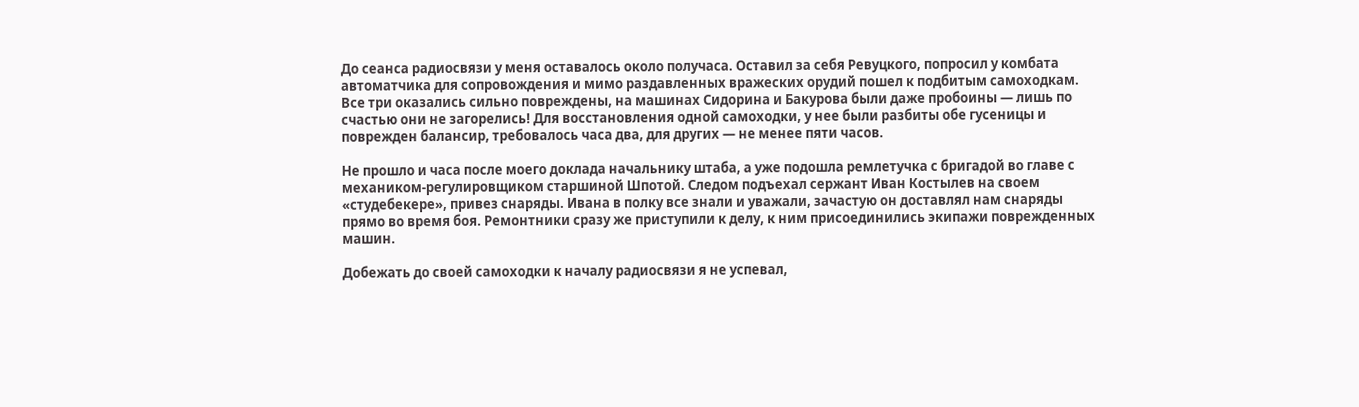До сеанса радиосвязи у меня оставалось около получаса. Оставил за себя Ревуцкого, попросил у комбата автоматчика для сопровождения и мимо раздавленных вражеских орудий пошел к подбитым самоходкам. Все три оказались сильно повреждены, на машинах Сидорина и Бакурова были даже пробоины — лишь по счастью они не загорелись! Для восстановления одной самоходки, у нее были разбиты обе гусеницы и поврежден балансир, требовалось часа два, для других — не менее пяти часов.

Не прошло и часа после моего доклада начальнику штаба, а уже подошла ремлетучка с бригадой во главе с механиком-регулировщиком старшиной Шпотой. Следом подъехал сержант Иван Костылев на своем «студебекере», привез снаряды. Ивана в полку все знали и уважали, зачастую он доставлял нам снаряды прямо во время боя. Ремонтники сразу же приступили к делу, к ним присоединились экипажи поврежденных машин.

Добежать до своей самоходки к началу радиосвязи я не успевал,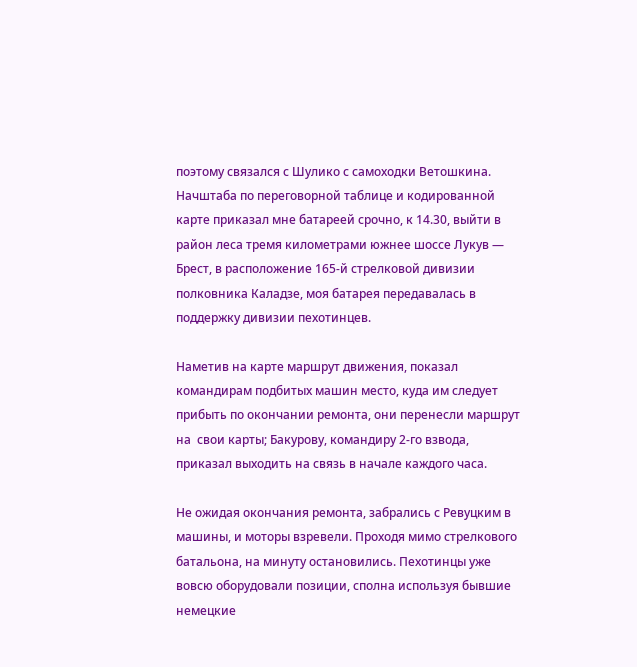поэтому связался с Шулико с самоходки Ветошкина. Начштаба по переговорной таблице и кодированной карте приказал мне батареей срочно, к 14.30, выйти в район леса тремя километрами южнее шоссе Лукув — Брест, в расположение 165-й стрелковой дивизии полковника Каладзе, моя батарея передавалась в поддержку дивизии пехотинцев.

Наметив на карте маршрут движения, показал командирам подбитых машин место, куда им следует прибыть по окончании ремонта, они перенесли маршрут на  свои карты; Бакурову, командиру 2-го взвода, приказал выходить на связь в начале каждого часа.

Не ожидая окончания ремонта, забрались с Ревуцким в машины, и моторы взревели. Проходя мимо стрелкового батальона, на минуту остановились. Пехотинцы уже вовсю оборудовали позиции, сполна используя бывшие немецкие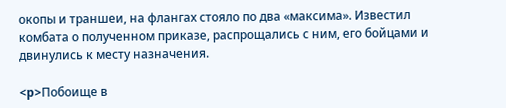окопы и траншеи, на флангах стояло по два «максима». Известил комбата о полученном приказе, распрощались с ним, его бойцами и двинулись к месту назначения.

<p>Побоище в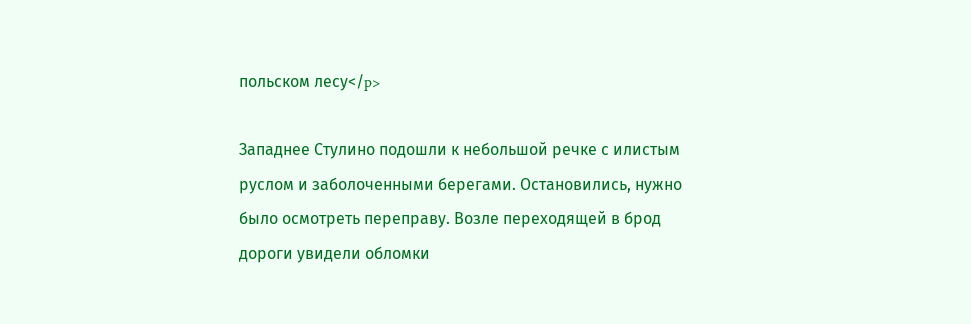польском лесу</p>

Западнее Стулино подошли к небольшой речке с илистым руслом и заболоченными берегами. Остановились, нужно было осмотреть переправу. Возле переходящей в брод дороги увидели обломки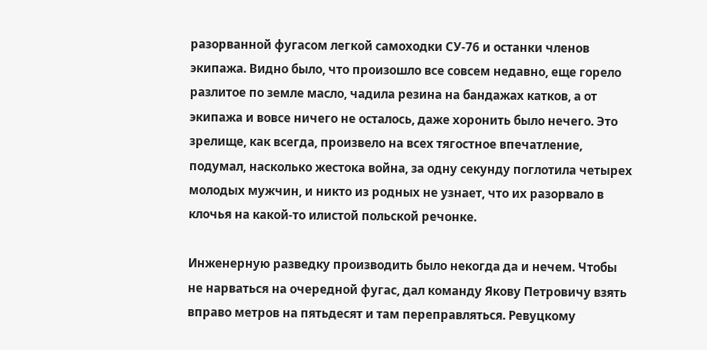разорванной фугасом легкой самоходки СУ-76 и останки членов экипажа. Видно было, что произошло все совсем недавно, еще горело разлитое по земле масло, чадила резина на бандажах катков, а от экипажа и вовсе ничего не осталось, даже хоронить было нечего. Это зрелище, как всегда, произвело на всех тягостное впечатление, подумал, насколько жестока война, за одну секунду поглотила четырех молодых мужчин, и никто из родных не узнает, что их разорвало в клочья на какой-то илистой польской речонке.

Инженерную разведку производить было некогда да и нечем. Чтобы не нарваться на очередной фугас, дал команду Якову Петровичу взять вправо метров на пятьдесят и там переправляться. Ревуцкому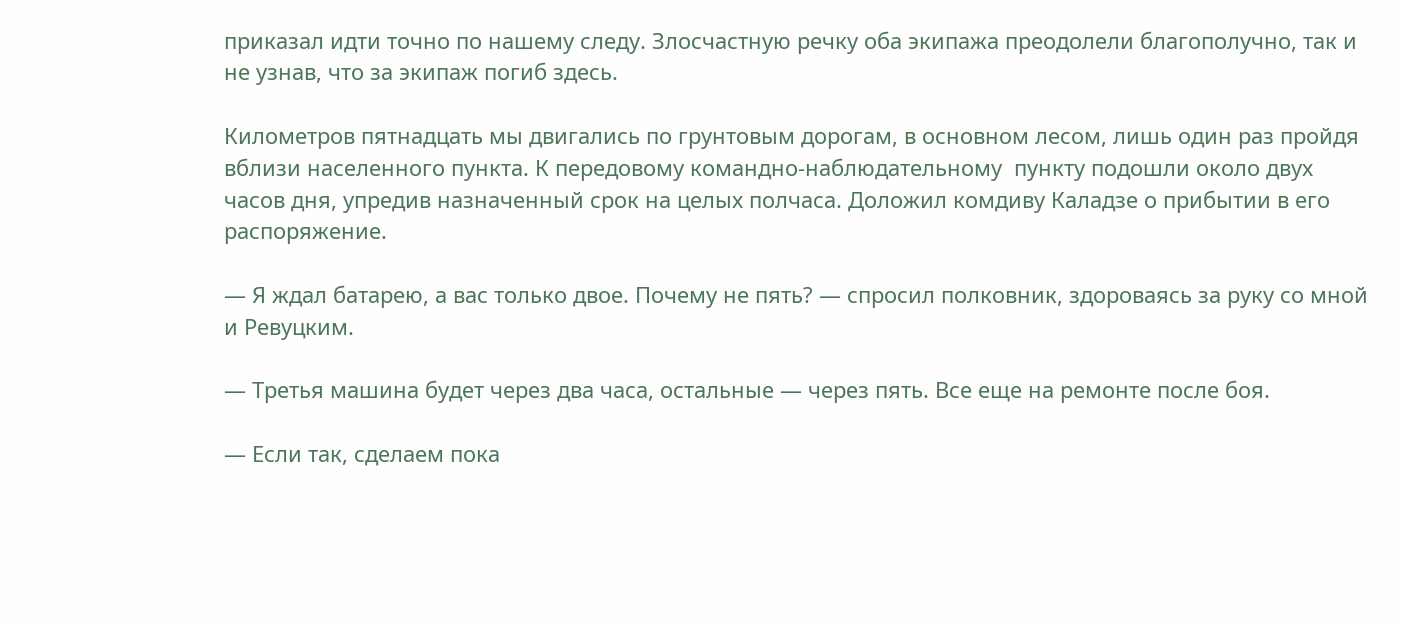приказал идти точно по нашему следу. Злосчастную речку оба экипажа преодолели благополучно, так и не узнав, что за экипаж погиб здесь.

Километров пятнадцать мы двигались по грунтовым дорогам, в основном лесом, лишь один раз пройдя вблизи населенного пункта. К передовому командно-наблюдательному  пункту подошли около двух часов дня, упредив назначенный срок на целых полчаса. Доложил комдиву Каладзе о прибытии в его распоряжение.

— Я ждал батарею, а вас только двое. Почему не пять? — спросил полковник, здороваясь за руку со мной и Ревуцким.

— Третья машина будет через два часа, остальные — через пять. Все еще на ремонте после боя.

— Если так, сделаем пока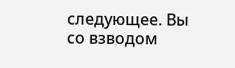следующее. Вы со взводом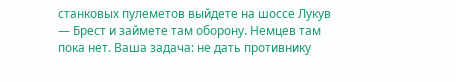станковых пулеметов выйдете на шоссе Лукув — Брест и займете там оборону. Немцев там пока нет. Ваша задача: не дать противнику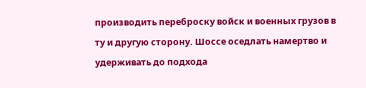производить переброску войск и военных грузов в ту и другую сторону. Шоссе оседлать намертво и удерживать до подхода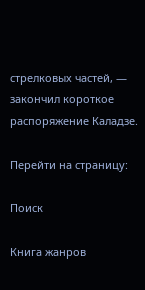стрелковых частей, — закончил короткое распоряжение Каладзе.

Перейти на страницу:

Поиск

Книга жанров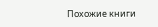Похожие книги